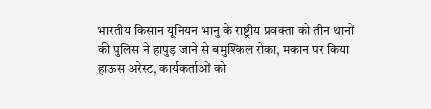भारतीय किसान यूनियन भानु के राष्ट्रीय प्रवक्ता को तीन थानों की पुलिस ने हापुड़ जाने से बमुश्किल रोका, मकान पर किया हाऊस अरेस्ट, कार्यकर्ताओं को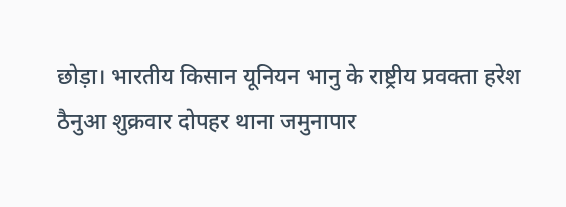छोड़ा। भारतीय किसान यूनियन भानु के राष्ट्रीय प्रवक्ता हरेश ठैनुआ शुक्रवार दोपहर थाना जमुनापार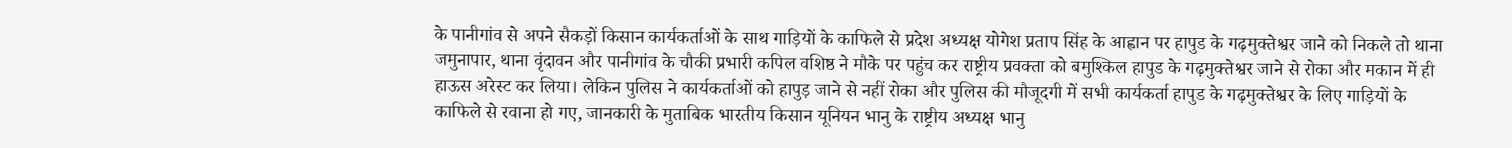के पानीगांव से अपने सैकड़ों किसान कार्यकर्ताओं के साथ गाड़ियों के काफिले से प्रदेश अध्यक्ष योगेश प्रताप सिंह के आह्वान पर हापुड के गढ़मुक्तेश्वर जाने को निकले तो थाना जमुनापार, थाना वृंदावन और पानीगांव के चौकी प्रभारी कपिल वशिष्ठ ने मौके पर पहुंच कर राष्ट्रीय प्रवक्ता को बमुश्किल हापुड के गढ़मुक्तेश्वर जाने से रोका और मकान में ही हाऊस अरेस्ट कर लिया। लेकिन पुलिस ने कार्यकर्ताओं को हापुड़ जाने से नहीं रोका और पुलिस की मौजूदगी में सभी कार्यकर्ता हापुड के गढ़मुक्तेश्वर के लिए गाड़ियों के काफिले से रवाना हो गए, जानकारी के मुताबिक भारतीय किसान यूनियन भानु के राष्ट्रीय अध्यक्ष भानु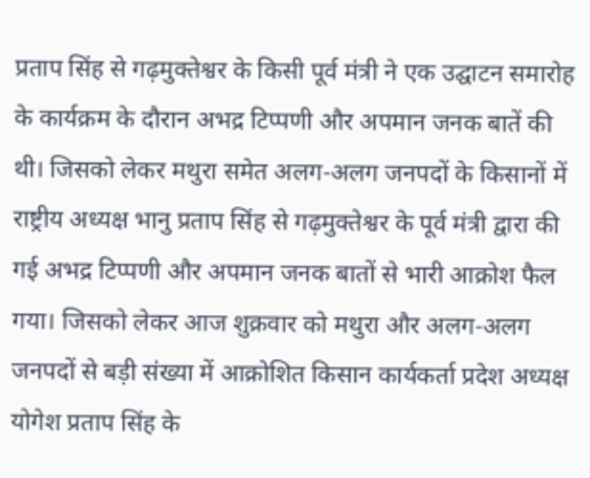प्रताप सिंह से गढ़मुक्तेश्वर के किसी पूर्व मंत्री ने एक उद्घाटन समारोह के कार्यक्रम के दौरान अभद्र टिप्पणी और अपमान जनक बातें की थी। जिसको लेकर मथुरा समेत अलग-अलग जनपदों के किसानों में राष्ट्रीय अध्यक्ष भानु प्रताप सिंह से गढ़मुक्तेश्वर के पूर्व मंत्री द्वारा की गई अभद्र टिप्पणी और अपमान जनक बातों से भारी आक्रोश फैल गया। जिसको लेकर आज शुक्रवार को मथुरा और अलग-अलग जनपदों से बड़ी संख्या में आक्रोशित किसान कार्यकर्ता प्रदेश अध्यक्ष योगेश प्रताप सिंह के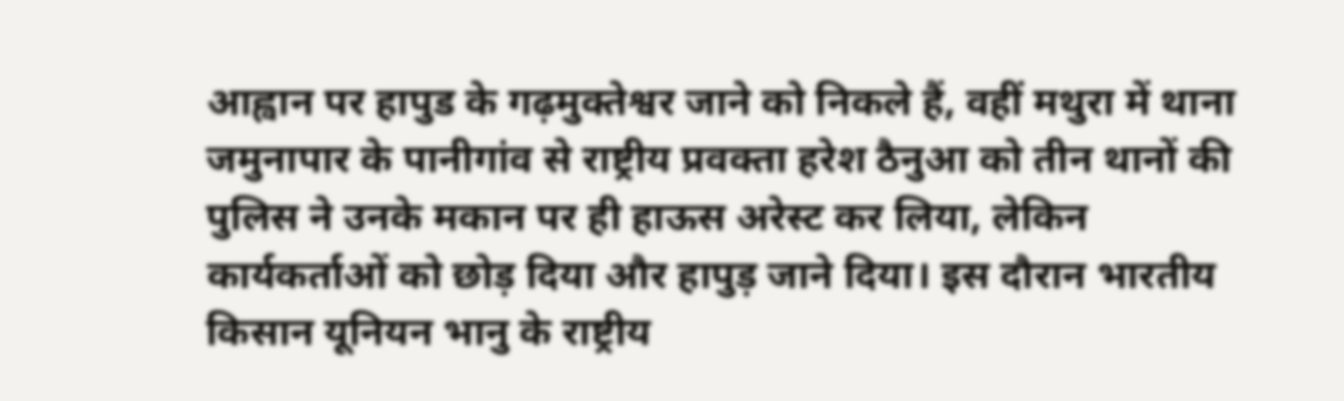आह्वान पर हापुड के गढ़मुक्तेश्वर जाने को निकले हैं, वहीं मथुरा में थाना जमुनापार के पानीगांव से राष्ट्रीय प्रवक्ता हरेश ठैनुआ को तीन थानों की पुलिस ने उनके मकान पर ही हाऊस अरेस्ट कर लिया, लेकिन कार्यकर्ताओं को छोड़ दिया और हापुड़ जाने दिया। इस दौरान भारतीय किसान यूनियन भानु के राष्ट्रीय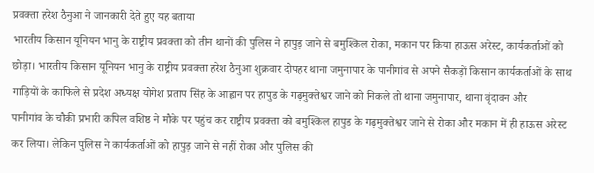प्रवक्ता हरेश ठैनुआ ने जानकारी देते हुए यह बताया
भारतीय किसान यूनियन भानु के राष्ट्रीय प्रवक्ता को तीन थानों की पुलिस ने हापुड़ जाने से बमुश्किल रोका, मकान पर किया हाऊस अरेस्ट, कार्यकर्ताओं को छोड़ा। भारतीय किसान यूनियन भानु के राष्ट्रीय प्रवक्ता हरेश ठैनुआ शुक्रवार दोपहर थाना जमुनापार के पानीगांव से अपने सैकड़ों किसान कार्यकर्ताओं के साथ गाड़ियों के काफिले से प्रदेश अध्यक्ष योगेश प्रताप सिंह के आह्वान पर हापुड के गढ़मुक्तेश्वर जाने को निकले तो थाना जमुनापार, थाना वृंदावन और
पानीगांव के चौकी प्रभारी कपिल वशिष्ठ ने मौके पर पहुंच कर राष्ट्रीय प्रवक्ता को बमुश्किल हापुड के गढ़मुक्तेश्वर जाने से रोका और मकान में ही हाऊस अरेस्ट कर लिया। लेकिन पुलिस ने कार्यकर्ताओं को हापुड़ जाने से नहीं रोका और पुलिस की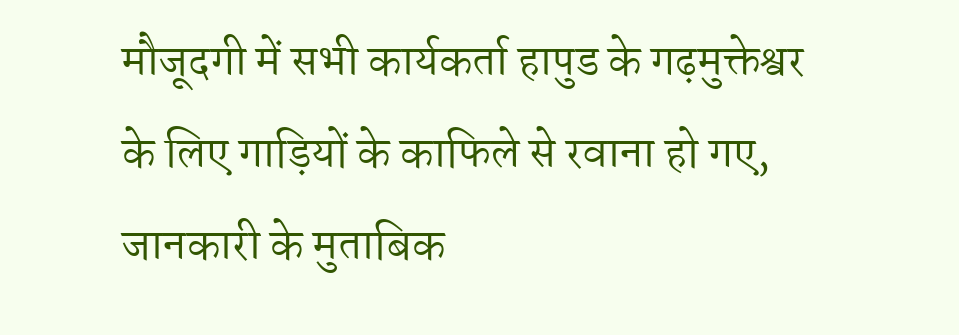मौजूदगी में सभी कार्यकर्ता हापुड के गढ़मुक्तेश्वर के लिए गाड़ियों के काफिले से रवाना हो गए, जानकारी के मुताबिक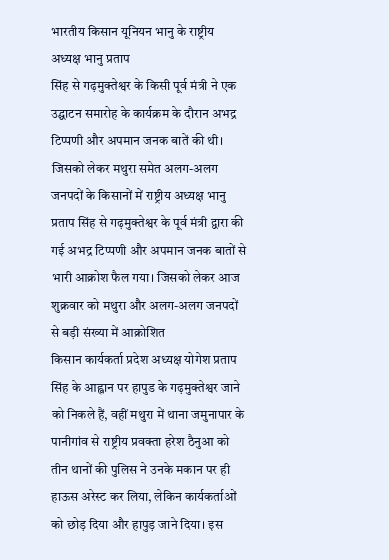भारतीय किसान यूनियन भानु के राष्ट्रीय अध्यक्ष भानु प्रताप
सिंह से गढ़मुक्तेश्वर के किसी पूर्व मंत्री ने एक उद्घाटन समारोह के कार्यक्रम के दौरान अभद्र टिप्पणी और अपमान जनक बातें की थी। जिसको लेकर मथुरा समेत अलग-अलग जनपदों के किसानों में राष्ट्रीय अध्यक्ष भानु प्रताप सिंह से गढ़मुक्तेश्वर के पूर्व मंत्री द्वारा की गई अभद्र टिप्पणी और अपमान जनक बातों से भारी आक्रोश फैल गया। जिसको लेकर आज शुक्रवार को मथुरा और अलग-अलग जनपदों से बड़ी संख्या में आक्रोशित
किसान कार्यकर्ता प्रदेश अध्यक्ष योगेश प्रताप सिंह के आह्वान पर हापुड के गढ़मुक्तेश्वर जाने को निकले हैं, वहीं मथुरा में थाना जमुनापार के पानीगांव से राष्ट्रीय प्रवक्ता हरेश ठैनुआ को तीन थानों की पुलिस ने उनके मकान पर ही हाऊस अरेस्ट कर लिया, लेकिन कार्यकर्ताओं को छोड़ दिया और हापुड़ जाने दिया। इस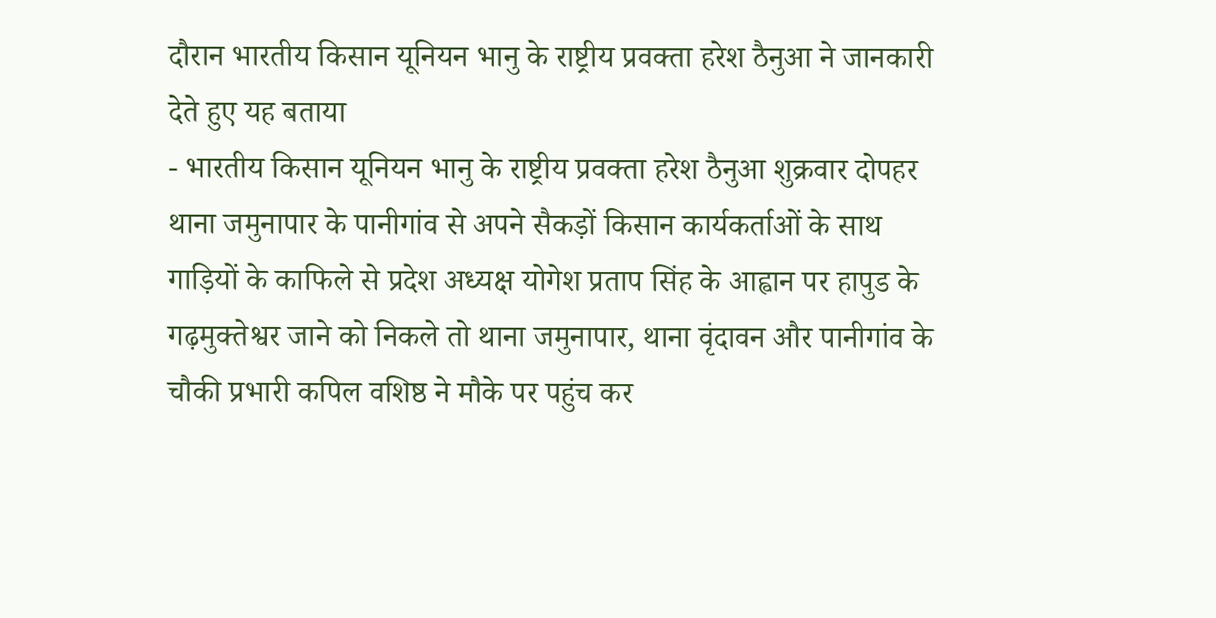दौरान भारतीय किसान यूनियन भानु के राष्ट्रीय प्रवक्ता हरेश ठैनुआ ने जानकारी देते हुए यह बताया
- भारतीय किसान यूनियन भानु के राष्ट्रीय प्रवक्ता हरेश ठैनुआ शुक्रवार दोपहर थाना जमुनापार के पानीगांव से अपने सैकड़ों किसान कार्यकर्ताओं के साथ गाड़ियों के काफिले से प्रदेश अध्यक्ष योगेश प्रताप सिंह के आह्वान पर हापुड के गढ़मुक्तेश्वर जाने को निकले तो थाना जमुनापार, थाना वृंदावन और पानीगांव के चौकी प्रभारी कपिल वशिष्ठ ने मौके पर पहुंच कर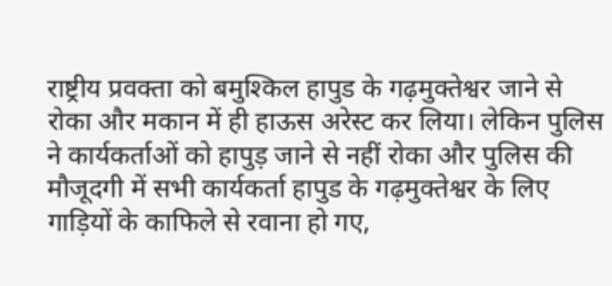राष्ट्रीय प्रवक्ता को बमुश्किल हापुड के गढ़मुक्तेश्वर जाने से रोका और मकान में ही हाऊस अरेस्ट कर लिया। लेकिन पुलिस ने कार्यकर्ताओं को हापुड़ जाने से नहीं रोका और पुलिस की मौजूदगी में सभी कार्यकर्ता हापुड के गढ़मुक्तेश्वर के लिए गाड़ियों के काफिले से रवाना हो गए,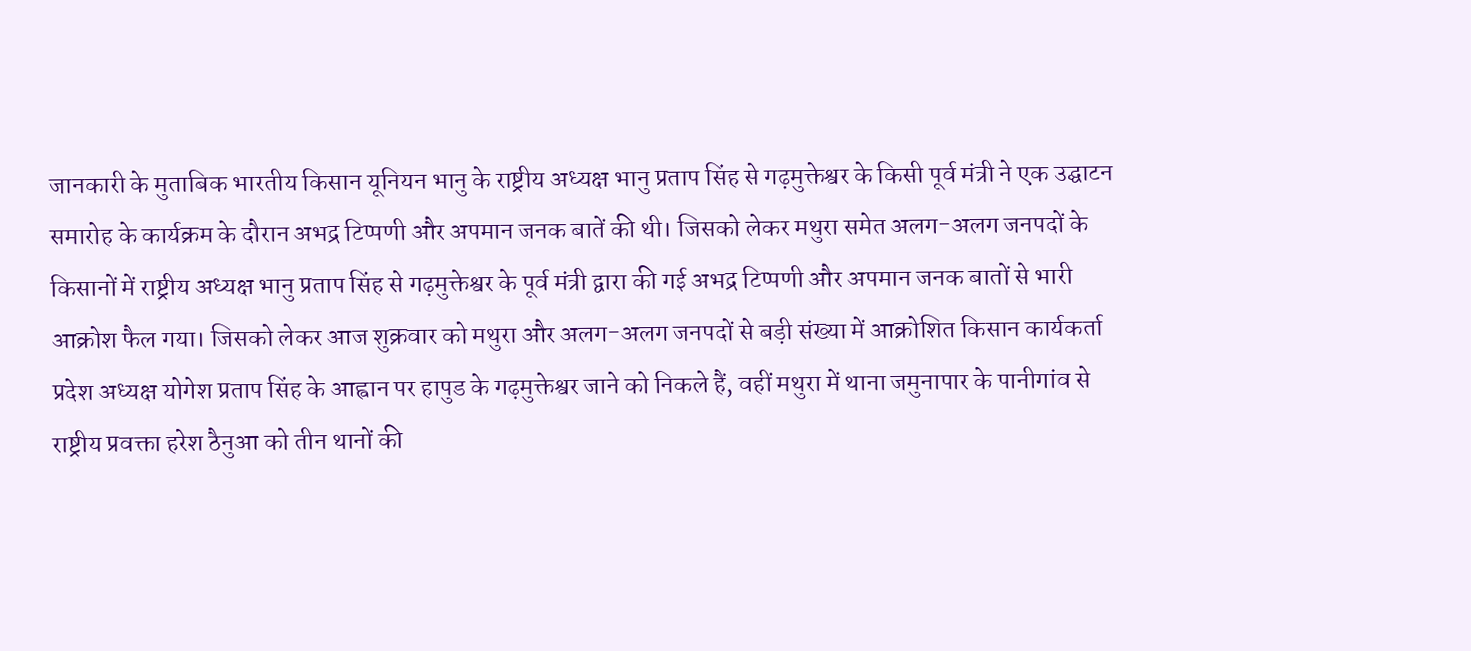जानकारी के मुताबिक भारतीय किसान यूनियन भानु के राष्ट्रीय अध्यक्ष भानु प्रताप सिंह से गढ़मुक्तेश्वर के किसी पूर्व मंत्री ने एक उद्घाटन समारोह के कार्यक्रम के दौरान अभद्र टिप्पणी और अपमान जनक बातें की थी। जिसको लेकर मथुरा समेत अलग-अलग जनपदों के किसानों में राष्ट्रीय अध्यक्ष भानु प्रताप सिंह से गढ़मुक्तेश्वर के पूर्व मंत्री द्वारा की गई अभद्र टिप्पणी और अपमान जनक बातों से भारी आक्रोश फैल गया। जिसको लेकर आज शुक्रवार को मथुरा और अलग-अलग जनपदों से बड़ी संख्या में आक्रोशित किसान कार्यकर्ता प्रदेश अध्यक्ष योगेश प्रताप सिंह के आह्वान पर हापुड के गढ़मुक्तेश्वर जाने को निकले हैं, वहीं मथुरा में थाना जमुनापार के पानीगांव से राष्ट्रीय प्रवक्ता हरेश ठैनुआ को तीन थानों की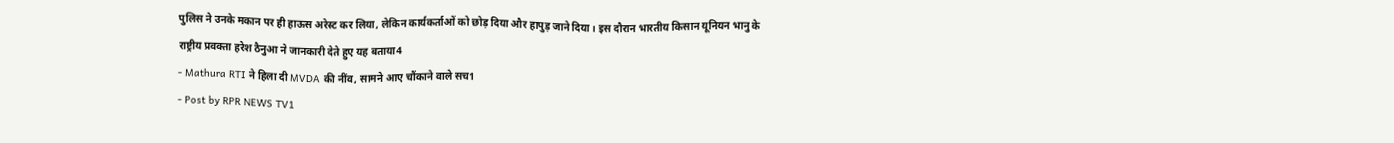पुलिस ने उनके मकान पर ही हाऊस अरेस्ट कर लिया, लेकिन कार्यकर्ताओं को छोड़ दिया और हापुड़ जाने दिया। इस दौरान भारतीय किसान यूनियन भानु के राष्ट्रीय प्रवक्ता हरेश ठैनुआ ने जानकारी देते हुए यह बताया4
- Mathura RTI ने हिला दी MVDA की नींव, सामने आए चौंकाने वाले सच1
- Post by RPR NEWS TV1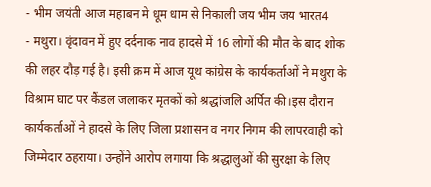- भीम जयंती आज महाबन मे धूम धाम से निकाली जय भीम जय भारत4
- मथुरा। वृंदावन में हुए दर्दनाक नाव हादसे में 16 लोगों की मौत के बाद शोक की लहर दौड़ गई है। इसी क्रम में आज यूथ कांग्रेस के कार्यकर्ताओं ने मथुरा के विश्राम घाट पर कैंडल जलाकर मृतकों को श्रद्धांजलि अर्पित की।इस दौरान कार्यकर्ताओं ने हादसे के लिए जिला प्रशासन व नगर निगम की लापरवाही को जिम्मेदार ठहराया। उन्होंने आरोप लगाया कि श्रद्धालुओं की सुरक्षा के लिए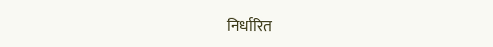निर्धारित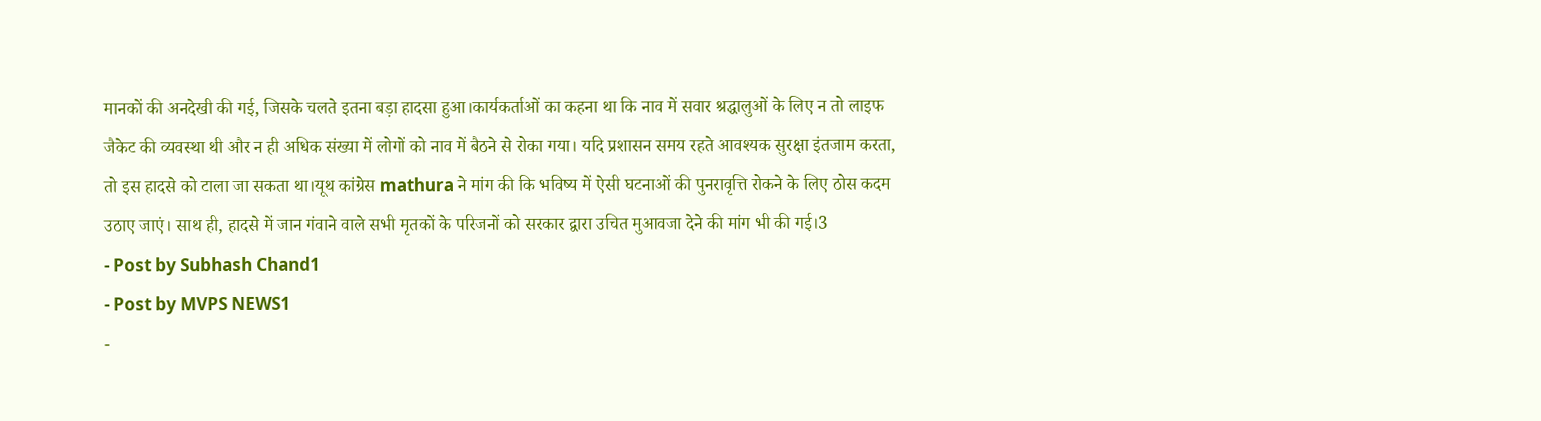मानकों की अनदेखी की गई, जिसके चलते इतना बड़ा हादसा हुआ।कार्यकर्ताओं का कहना था कि नाव में सवार श्रद्धालुओं के लिए न तो लाइफ जैकेट की व्यवस्था थी और न ही अधिक संख्या में लोगों को नाव में बैठने से रोका गया। यदि प्रशासन समय रहते आवश्यक सुरक्षा इंतजाम करता, तो इस हादसे को टाला जा सकता था।यूथ कांग्रेस mathura ने मांग की कि भविष्य में ऐसी घटनाओं की पुनरावृत्ति रोकने के लिए ठोस कदम उठाए जाएं। साथ ही, हादसे में जान गंवाने वाले सभी मृतकों के परिजनों को सरकार द्वारा उचित मुआवजा देने की मांग भी की गई।3
- Post by Subhash Chand1
- Post by MVPS NEWS1
-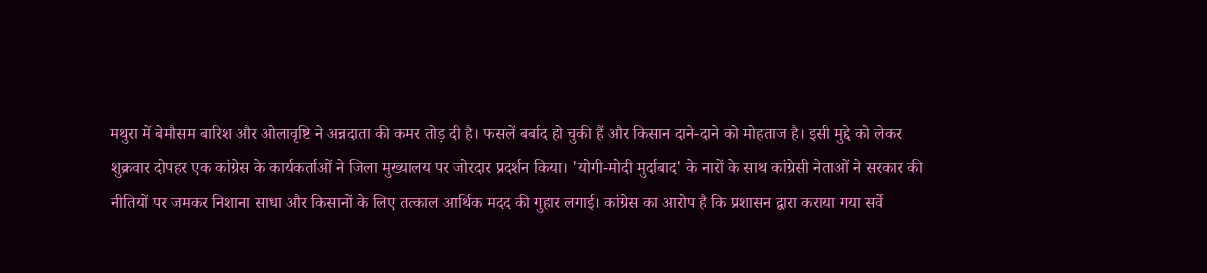मथुरा में बेमौसम बारिश और ओलावृष्टि ने अन्नदाता की कमर तोड़ दी है। फसलें बर्बाद हो चुकी हैं और किसान दाने-दाने को मोहताज है। इसी मुद्दे को लेकर शुक्रवार दोपहर एक कांग्रेस के कार्यकर्ताओं ने जिला मुख्यालय पर जोरदार प्रदर्शन किया। 'योगी-मोदी मुर्दाबाद' के नारों के साथ कांग्रेसी नेताओं ने सरकार की नीतियों पर जमकर निशाना साधा और किसानों के लिए तत्काल आर्थिक मदद की गुहार लगाई। कांग्रेस का आरोप है कि प्रशासन द्वारा कराया गया सर्वे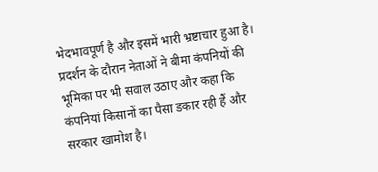भेदभावपूर्ण है और इसमें भारी भ्रष्टाचार हुआ है। प्रदर्शन के दौरान नेताओं ने बीमा कंपनियों की भूमिका पर भी सवाल उठाए और कहा कि कंपनियां किसानों का पैसा डकार रही हैं और सरकार खामोश है।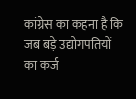कांग्रेस का कहना है कि जब बड़े उद्योगपतियों का कर्ज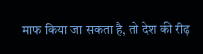माफ किया जा सकता है, तो देश की रीढ़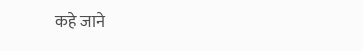कहे जाने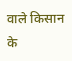वाले किसान के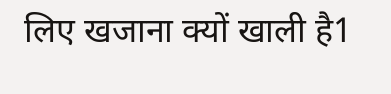लिए खजाना क्यों खाली है1